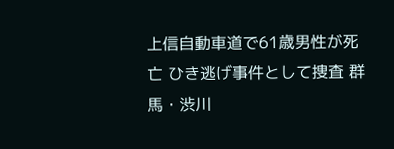上信自動車道で61歳男性が死亡 ひき逃げ事件として捜査 群馬・渋川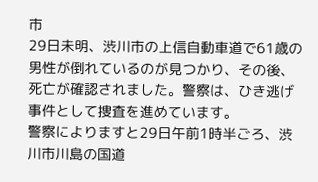市
29日未明、渋川市の上信自動車道で61歳の男性が倒れているのが見つかり、その後、死亡が確認されました。警察は、ひき逃げ事件として捜査を進めています。
警察によりますと29日午前1時半ごろ、渋川市川島の国道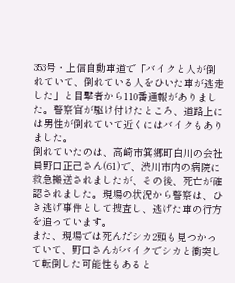353号・上信自動車道で「バイクと人が倒れていて、倒れている人をひいた車が逃走した」と目撃者から110番通報がありました。警察官が駆け付けたところ、道路上には男性が倒れていて近くにはバイクもありました。
倒れていたのは、高崎市箕郷町白川の会社員野口正己さん(61)で、渋川市内の病院に救急搬送されましたが、その後、死亡が確認されました。現場の状況から警察は、ひき逃げ事件として捜査し、逃げた車の行方を追っています。
また、現場では死んだシカ2頭も見つかっていて、野口さんがバイクでシカと衝突して転倒した可能性もあると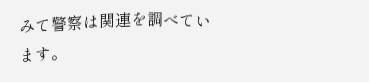みて警察は関連を調べています。